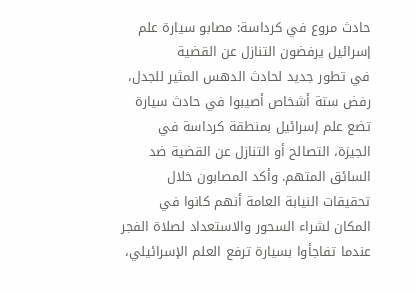حادث مروع في كرداسة: مصابو سيارة علم إسرائيل يرفضون التنازل عن القضية
في تطور جديد لحادث الدهس المثير للجدل، رفض ستة أشخاص أصيبوا في حادث سيارة تضع علم إسرائيل بمنطقة كرداسة في الجيزة، التصالح أو التنازل عن القضية ضد السائق المتهم. وأكد المصابون خلال تحقيقات النيابة العامة أنهم كانوا في المكان لشراء السحور والاستعداد لصلاة الفجر عندما تفاجأوا بسيارة ترفع العلم الإسرائيلي،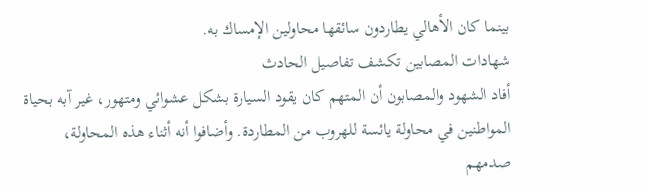بينما كان الأهالي يطاردون سائقها محاولين الإمساك به.
شهادات المصابين تكشف تفاصيل الحادث
أفاد الشهود والمصابون أن المتهم كان يقود السيارة بشكل عشوائي ومتهور، غير آبه بحياة المواطنين في محاولة يائسة للهروب من المطاردة. وأضافوا أنه أثناء هذه المحاولة، صدمهم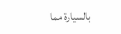بالسيارة مما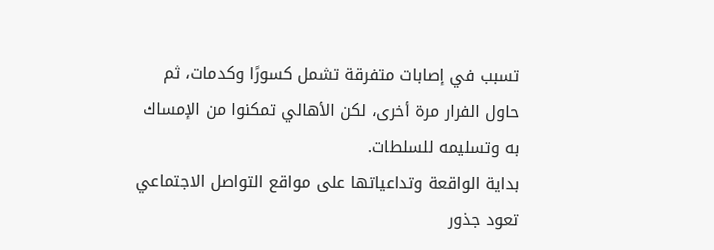تسبب في إصابات متفرقة تشمل كسورًا وكدمات، ثم حاول الفرار مرة أخرى، لكن الأهالي تمكنوا من الإمساك به وتسليمه للسلطات.
بداية الواقعة وتداعياتها على مواقع التواصل الاجتماعي
تعود جذور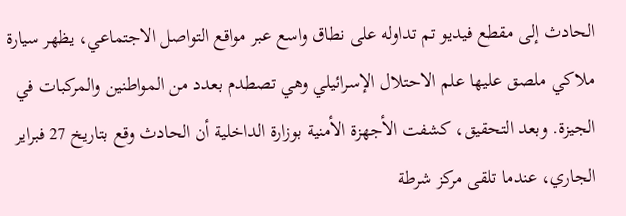الحادث إلى مقطع فيديو تم تداوله على نطاق واسع عبر مواقع التواصل الاجتماعي، يظهر سيارة ملاكي ملصق عليها علم الاحتلال الإسرائيلي وهي تصطدم بعدد من المواطنين والمركبات في الجيزة. وبعد التحقيق، كشفت الأجهزة الأمنية بوزارة الداخلية أن الحادث وقع بتاريخ 27 فبراير الجاري، عندما تلقى مركز شرطة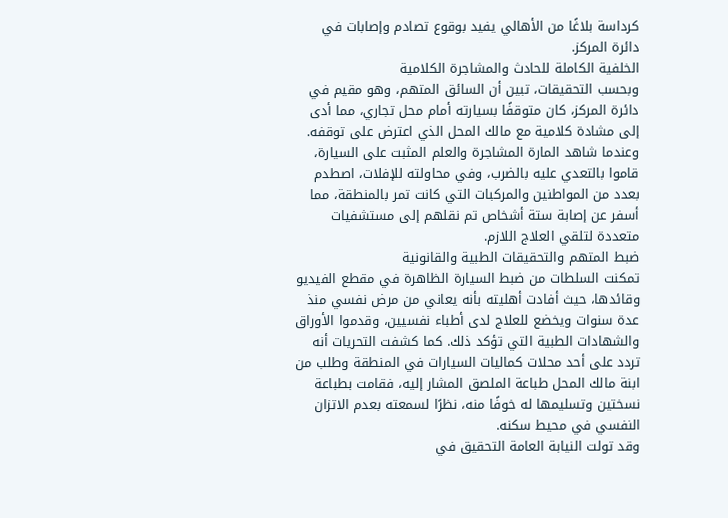كرداسة بلاغًا من الأهالي يفيد بوقوع تصادم وإصابات في دائرة المركز.
الخلفية الكاملة للحادث والمشاجرة الكلامية
وبحسب التحقيقات، تبين أن السائق المتهم، وهو مقيم في دائرة المركز، كان متوقفًا بسيارته أمام محل تجاري، مما أدى إلى مشادة كلامية مع مالك المحل الذي اعترض على توقفه. وعندما شاهد المارة المشاجرة والعلم المثبت على السيارة، قاموا بالتعدي عليه بالضرب، وفي محاولته للإفلات، اصطدم بعدد من المواطنين والمركبات التي كانت تمر بالمنطقة، مما أسفر عن إصابة ستة أشخاص تم نقلهم إلى مستشفيات متعددة لتلقي العلاج اللازم.
ضبط المتهم والتحقيقات الطبية والقانونية
تمكنت السلطات من ضبط السيارة الظاهرة في مقطع الفيديو وقائدها، حيث أفادت أهليته بأنه يعاني من مرض نفسي منذ عدة سنوات ويخضع للعلاج لدى أطباء نفسيين، وقدموا الأوراق والشهادات الطبية التي تؤكد ذلك. كما كشفت التحريات أنه تردد على أحد محلات كماليات السيارات في المنطقة وطلب من ابنة مالك المحل طباعة الملصق المشار إليه، فقامت بطباعة نسختين وتسليمها له خوفًا منه، نظرًا لسمعته بعدم الاتزان النفسي في محيط سكنه.
وقد تولت النيابة العامة التحقيق في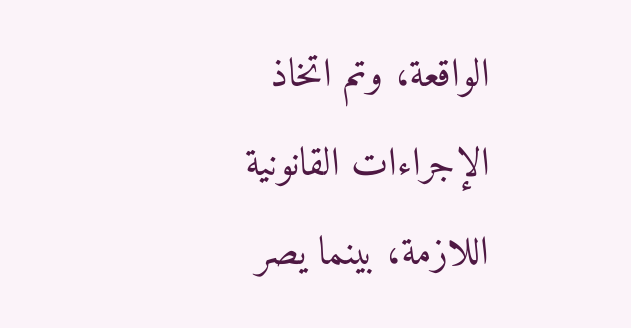الواقعة، وتم اتخاذ الإجراءات القانونية اللازمة، بينما يصر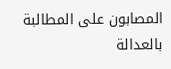المصابون على المطالبة بالعدالة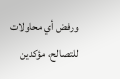ورفض أي محاولات للتصالح، مؤكدين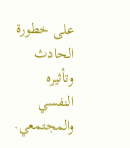على خطورة الحادث وتأثيره النفسي والمجتمعي.